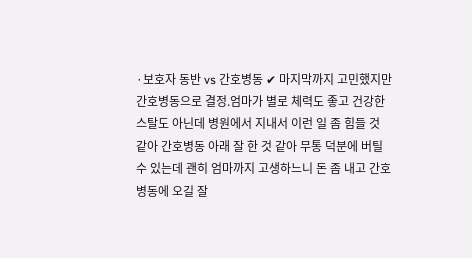·보호자 동반 vs 간호병동 ✔ 마지막까지 고민했지만 간호병동으로 결정.엄마가 별로 체력도 좋고 건강한 스탈도 아닌데 병원에서 지내서 이런 일 좀 힘들 것 같아 간호병동 아래 잘 한 것 같아 무통 덕분에 버틸 수 있는데 괜히 엄마까지 고생하느니 돈 좀 내고 간호병동에 오길 잘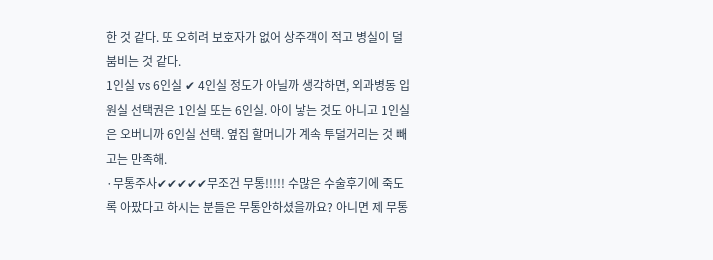한 것 같다. 또 오히려 보호자가 없어 상주객이 적고 병실이 덜 붐비는 것 같다.
1인실 vs 6인실 ✔ 4인실 정도가 아닐까 생각하면, 외과병동 입원실 선택권은 1인실 또는 6인실. 아이 낳는 것도 아니고 1인실은 오버니까 6인실 선택. 옆집 할머니가 계속 투덜거리는 것 빼고는 만족해.
·무통주사✔✔✔✔✔무조건 무통!!!!! 수많은 수술후기에 죽도록 아팠다고 하시는 분들은 무통안하셨을까요? 아니면 제 무통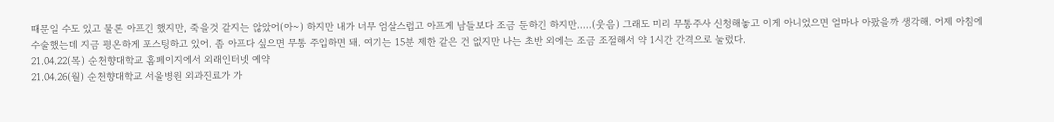때문일 수도 있고 물론 아프긴 했지만, 죽을것 같지는 않았어(아~) 하지만 내가 너무 엄살스럽고 아프게 남들보다 조금 둔하긴 하지만…..(웃음) 그래도 미리 무통주사 신청해놓고 이게 아니었으면 얼마나 아팠을까 생각해. 어제 아침에 수술했는데 지금 평온하게 포스팅하고 있어. 좀 아프다 싶으면 무통 주입하면 돼. 여기는 15분 제한 같은 건 없지만 나는 초반 외에는 조금 조절해서 약 1시간 간격으로 눌렀다.
21.04.22(목) 순천향대학교 홈페이지에서 외래인터넷 예약
21.04.26(월) 순천향대학교 서울병원 외과진료가 가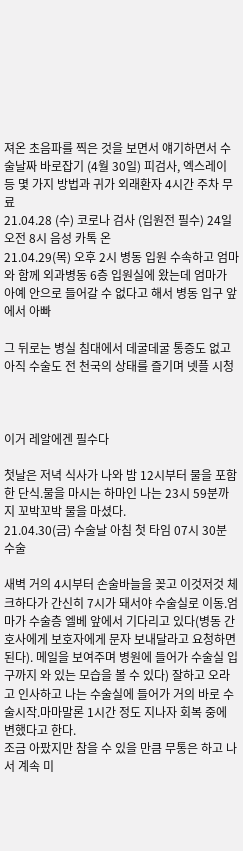져온 초음파를 찍은 것을 보면서 얘기하면서 수술날짜 바로잡기 (4월 30일) 피검사, 엑스레이 등 몇 가지 방법과 귀가 외래환자 4시간 주차 무료
21.04.28 (수) 코로나 검사 (입원전 필수) 24일 오전 8시 음성 카톡 온
21.04.29(목) 오후 2시 병동 입원 수속하고 엄마와 함께 외과병동 6층 입원실에 왔는데 엄마가 아예 안으로 들어갈 수 없다고 해서 병동 입구 앞에서 아빠

그 뒤로는 병실 침대에서 데굴데굴 통증도 없고 아직 수술도 전 천국의 상태를 즐기며 넷플 시청



이거 레알에겐 필수다

첫날은 저녁 식사가 나와 밤 12시부터 물을 포함한 단식.물을 마시는 하마인 나는 23시 59분까지 꼬박꼬박 물을 마셨다.
21.04.30(금) 수술날 아침 첫 타임 07시 30분 수술

새벽 거의 4시부터 손술바늘을 꽂고 이것저것 체크하다가 간신히 7시가 돼서야 수술실로 이동.엄마가 수술층 엘베 앞에서 기다리고 있다(병동 간호사에게 보호자에게 문자 보내달라고 요청하면 된다). 메일을 보여주며 병원에 들어가 수술실 입구까지 와 있는 모습을 볼 수 있다) 잘하고 오라고 인사하고 나는 수술실에 들어가 거의 바로 수술시작.마마말론 1시간 정도 지나자 회복 중에 변했다고 한다.
조금 아팠지만 참을 수 있을 만큼 무통은 하고 나서 계속 미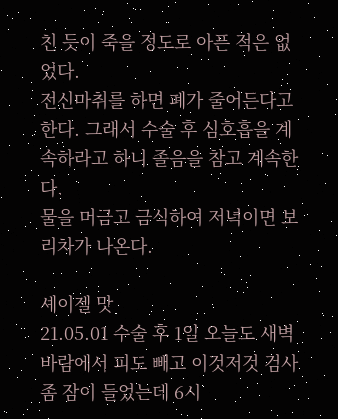친 듯이 죽을 정도로 아픈 적은 없었다.
전신마취를 하면 폐가 줄어든다고 한다. 그래서 수술 후 심호흡을 계속하라고 하니 졸음을 참고 계속한다.
물을 머금고 금식하여 저녁이면 보리차가 나온다.

셰이젤 맛
21.05.01 수술 후 1일 오늘도 새벽 바람에서 피도 빼고 이것저것 검사 좀 잠이 들었는데 6시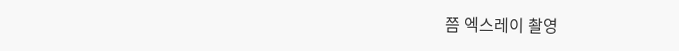쯤 엑스레이 촬영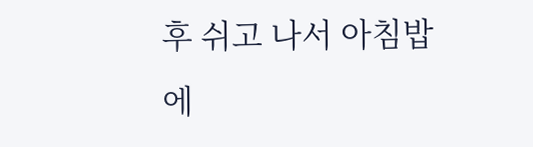후 쉬고 나서 아침밥에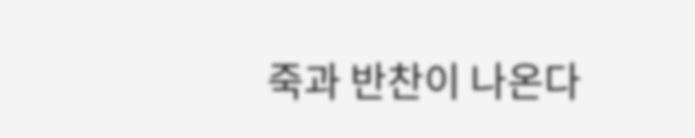죽과 반찬이 나온다